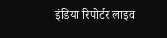इंडिया रिपोर्टर लाइव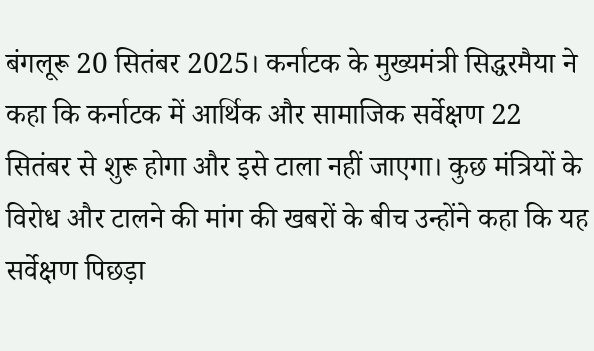बंगलूरू 20 सितंबर 2025। कर्नाटक के मुख्यमंत्री सिद्धरमैया ने कहा कि कर्नाटक में आर्थिक और सामाजिक सर्वेक्षण 22 सितंबर से शुरू होगा और इसे टाला नहीं जाएगा। कुछ मंत्रियों के विरोध और टालने की मांग की खबरों के बीच उन्होंने कहा कि यह सर्वेक्षण पिछड़ा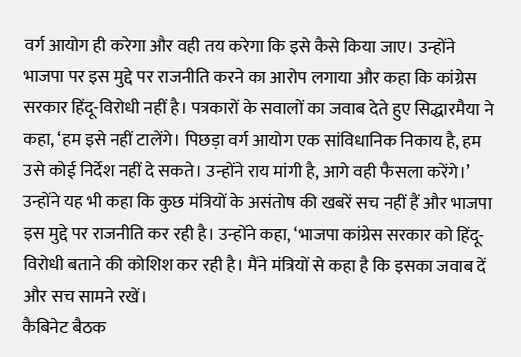वर्ग आयोग ही करेगा और वही तय करेगा कि इसे कैसे किया जाए। उन्होंने भाजपा पर इस मुद्दे पर राजनीति करने का आरोप लगाया और कहा कि कांग्रेस सरकार हिंदू-विरोधी नहीं है। पत्रकारों के सवालों का जवाब देते हुए सिद्धारमैया ने कहा, ‘हम इसे नहीं टालेंगे। पिछड़ा वर्ग आयोग एक सांविधानिक निकाय है, हम उसे कोई निर्देश नहीं दे सकते। उन्होंने राय मांगी है, आगे वही फैसला करेंगे।’ उन्होंने यह भी कहा कि कुछ मंत्रियों के असंतोष की खबरें सच नहीं हैं और भाजपा इस मुद्दे पर राजनीति कर रही है। उन्होंने कहा, ‘भाजपा कांग्रेस सरकार को हिंदू-विरोधी बताने की कोशिश कर रही है। मैंने मंत्रियों से कहा है कि इसका जवाब दें और सच सामने रखें।
कैबिनेट बैठक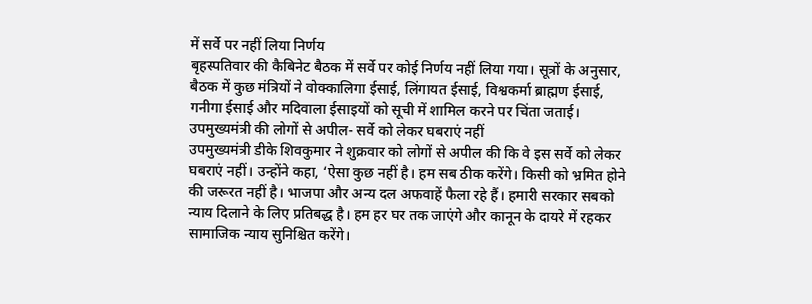में सर्वे पर नहीं लिया निर्णय
बृहस्पतिवार की कैबिनेट बैठक में सर्वे पर कोई निर्णय नहीं लिया गया। सूत्रों के अनुसार, बैठक में कुछ मंत्रियों ने वोक्कालिगा ईसाई, लिंगायत ईसाई, विश्वकर्मा ब्राह्मण ईसाई, गनीगा ईसाई और मदिवाला ईसाइयों को सूची में शामिल करने पर चिंता जताई।
उपमुख्यमंत्री की लोगों से अपील- सर्वे को लेकर घबराएं नहीं
उपमुख्यमंत्री डीके शिवकुमार ने शुक्रवार को लोगों से अपील की कि वे इस सर्वे को लेकर घबराएं नहीं। उन्होंने कहा, ‘ऐसा कुछ नहीं है। हम सब ठीक करेंगे। किसी को भ्रमित होने की जरूरत नहीं है। भाजपा और अन्य दल अफवाहें फैला रहे हैं। हमारी सरकार सबको न्याय दिलाने के लिए प्रतिबद्ध है। हम हर घर तक जाएंगे और कानून के दायरे में रहकर सामाजिक न्याय सुनिश्चित करेंगे।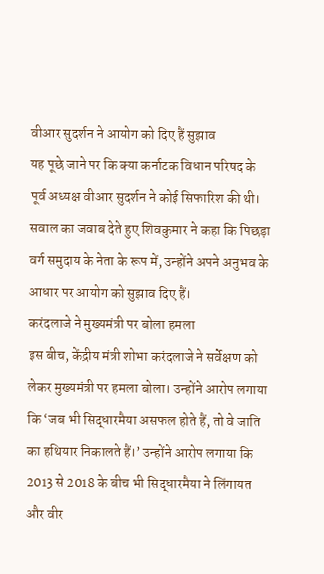वीआर सुदर्शन ने आयोग को दिए हैं सुझाव
यह पूछे जाने पर कि क्या कर्नाटक विधान परिषद के पूर्व अध्यक्ष वीआर सुदर्शन ने कोई सिफारिश की थी। सवाल का जवाब देते हुए शिवकुमार ने कहा कि पिछड़ा वर्ग समुदाय के नेता के रूप में, उन्होंने अपने अनुभव के आधार पर आयोग को सुझाव दिए हैं।
करंदलाजे ने मुख्यमंत्री पर बोला हमला
इस बीच, केंद्रीय मंत्री शोभा करंदलाजे ने सर्वेक्षण को लेकर मुख्यमंत्री पर हमला बोला। उन्होंने आरोप लगाया कि ‘जब भी सिद्धारमैया असफल होते हैं, तो वे जाति का हथियार निकालते हैं।’ उन्होंने आरोप लगाया कि 2013 से 2018 के बीच भी सिद्धारमैया ने लिंगायत और वीर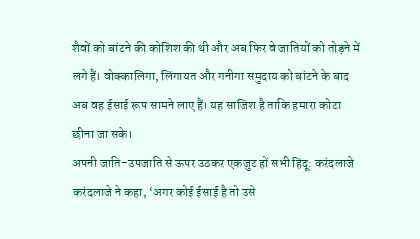शैवों को बांटने की कोशिश की थी और अब फिर वे जातियों को तोड़ने में लगे हैं। वोक्कालिगा, लिंगायत और गनीगा समुदाय को बांटने के बाद अब वह ईसाई रूप सामने लाए हैं। यह साजिश है ताकि हमारा कोटा छीना जा सके।
अपनी जाति-उपजाति से ऊपर उठकर एकजुट हों सभी हिंदू: करंदलाजे
करंदलाजे ने कहा, ‘अगर कोई ईसाई है तो उसे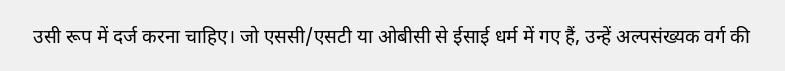उसी रूप में दर्ज करना चाहिए। जो एससी/एसटी या ओबीसी से ईसाई धर्म में गए हैं, उन्हें अल्पसंख्यक वर्ग की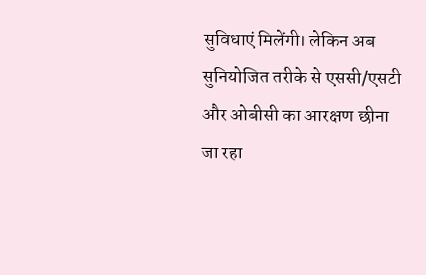सुविधाएं मिलेंगी। लेकिन अब सुनियोजित तरीके से एससी/एसटी और ओबीसी का आरक्षण छीना जा रहा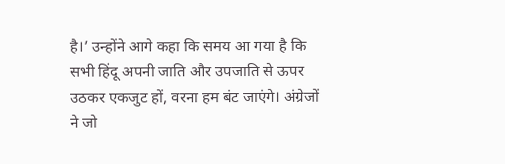है।’ उन्होंने आगे कहा कि समय आ गया है कि सभी हिंदू अपनी जाति और उपजाति से ऊपर उठकर एकजुट हों, वरना हम बंट जाएंगे। अंग्रेजों ने जो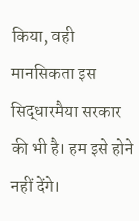किया, वही मानसिकता इस सिद्धारमैया सरकार की भी है। हम इसे होने नहीं देंगे।